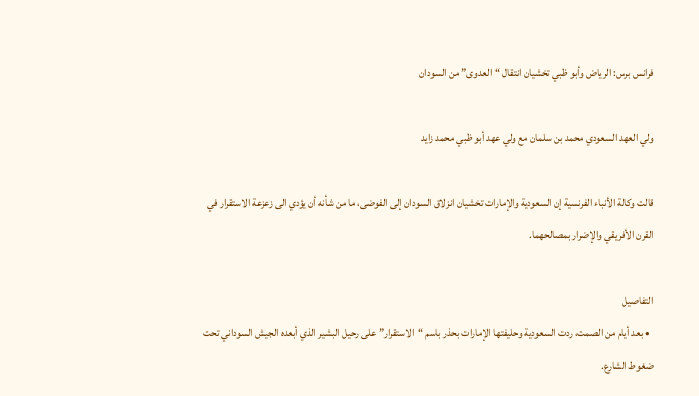فرانس برس: الرياض وأبو ظبي تخشيان انتقال “العدوى” من السودان

ولي العهد السعودي محمد بن سلمان مع ولي عهد أبو ظبي محمد زايد

قالت وكالة الأنباء الفرنسية إن السعودية والإمارات تخشيان انزلاق السودان إلى الفوضى، ما من شأنه أن يؤدي الى زعزعة الاستقرار في القرن الأفريقي والإضرار بمصالحهما.

التفاصيل
  • بعد أيام من الصمت، ردت السعودية وحليفتها الإمارات بحذر باسم “الاستقرار” على رحيل البشير الذي أبعده الجيش السوداني تحت ضغوط الشارع.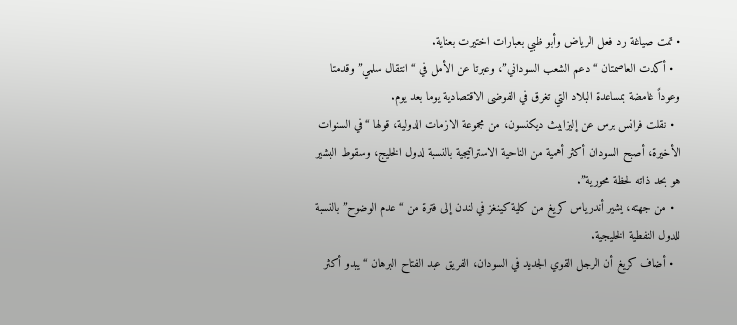• تمت صياغة رد فعل الرياض وأبو ظبي بعبارات اختيرت بعناية.
  • أكدت العاصمتان “دعم الشعب السوداني”، وعبرتا عن الأمل في “انتقال سلمي” وقدمتا وعوداً غامضة بمساعدة البلاد التي تغرق في الفوضى الاقتصادية يوما بعد يوم.
  • نقلت فرانس برس عن إليزابيث ديكنسون، من مجموعة الازمات الدولية، قولها “في السنوات الأخيرة، أصبح السودان أكثر أهمية من الناحية الاستراتيجية بالنسبة لدول الخليج، وسقوط البشير هو بحد ذاته لحظة محورية”.
  • من جهته، يشير أندرياس كريغ من كلية كينغز في لندن إلى فترة من “عدم الوضوح” بالنسبة للدول النفطية الخليجية.
  • أضاف كريغ أن الرجل القوي الجديد في السودان، الفريق عبد الفتاح البرهان “يبدو أكثر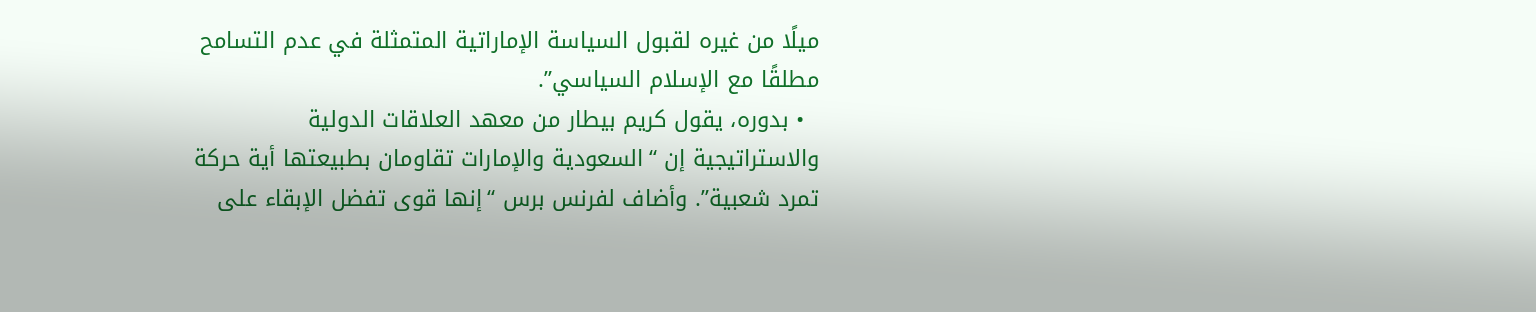ميلًا من غيره لقبول السياسة الإماراتية المتمثلة في عدم التسامح مطلقًا مع الإسلام السياسي”.
  • بدوره، يقول كريم بيطار من معهد العلاقات الدولية والاستراتيجية إن “السعودية والإمارات تقاومان بطبيعتها أية حركة تمرد شعبية”. وأضاف لفرنس برس “إنها قوى تفضل الإبقاء على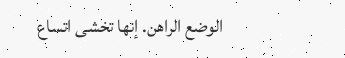الوضع الراهن. إنها تخشى اتساع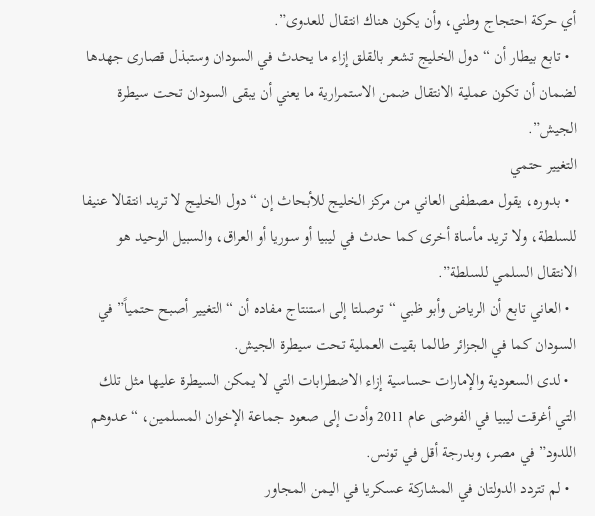أي حركة احتجاج وطني، وأن يكون هناك انتقال للعدوى”.
  • تابع بيطار أن “دول الخليج تشعر بالقلق إزاء ما يحدث في السودان وستبذل قصارى جهدها لضمان أن تكون عملية الانتقال ضمن الاستمرارية ما يعني أن يبقى السودان تحت سيطرة الجيش”.
التغيير حتمي
  • بدوره، يقول مصطفى العاني من مركز الخليج للأبحاث إن “دول الخليج لا تريد انتقالا عنيفا للسلطة، ولا تريد مأساة أخرى كما حدث في ليبيا أو سوريا أو العراق، والسبيل الوحيد هو الانتقال السلمي للسلطة”.
  • العاني تابع أن الرياض وأبو ظبي “توصلتا إلى استنتاج مفاده أن “التغيير أصبح حتمياً” في السودان كما في الجزائر طالما بقيت العملية تحت سيطرة الجيش.
  • لدى السعودية والإمارات حساسية إزاء الاضطرابات التي لا يمكن السيطرة عليها مثل تلك التي أغرقت ليبيا في الفوضى عام 2011 وأدت إلى صعود جماعة الإخوان المسلمين، “عدوهم اللدود” في مصر، وبدرجة أقل في تونس.
  • لم تتردد الدولتان في المشاركة عسكريا في اليمن المجاور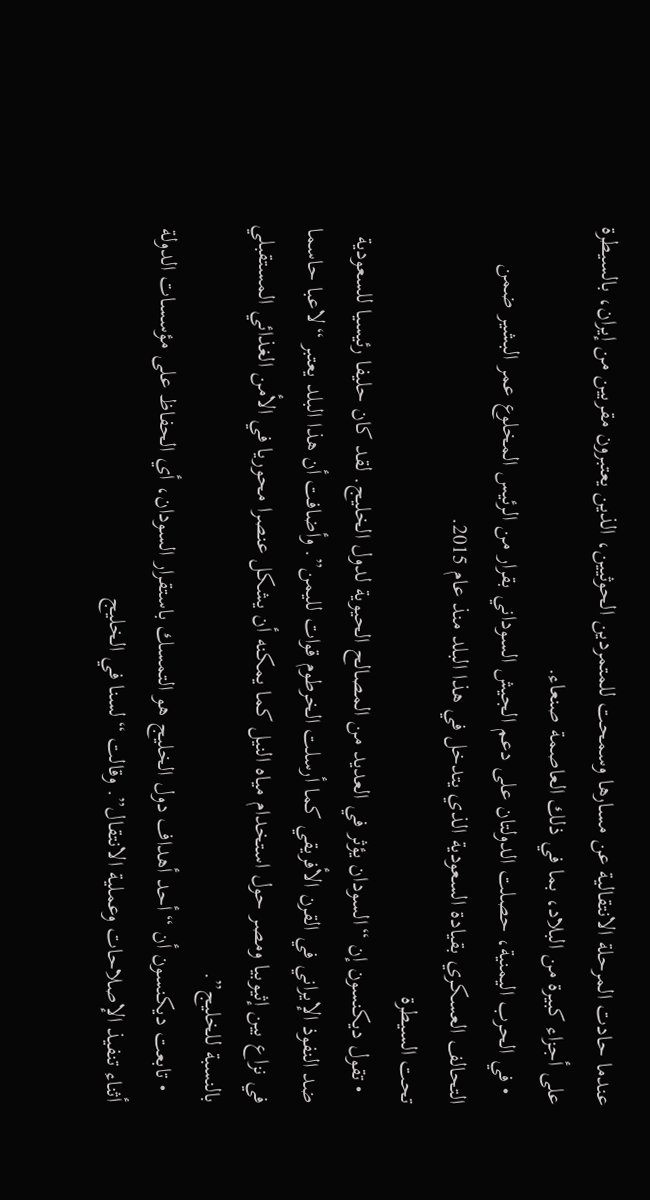عندما حادت المرحلة الانتقالية عن مسارها وسمحت للمتمردين الحوثيين، الذين يعتبرون مقربين من إيران، بالسيطرة على أجزاء كبيرة من البلاد، بما في ذلك العاصمة صنعاء.
  • في الحرب اليمنية، حصلت الدولتان على دعم الجيش السوداني بقرار من الرئيس المخلوع عمر البشير ضمن التحالف العسكري بقيادة السعودية الذي يتدخل في هذا البلد منذ عام 2015.
تحت السيطرة
  • تقول ديكنسون إن “السودان يؤثر في العديد من المصالح الحيوية لدول الخليج. لقد كان حليفا رئيسيا للسعودية ضد النفوذ الإيراني في القرن الأفريقي كما أرسلت الخرطوم قوات لليمن”. وأضافت أن هذا البلد يعتبر “لاعبا حاسما في نزاع بين إثيوبيا ومصر حول استخدام مياه النيل كما يمكنه أن يشكل عنصرا محوريا في الأمن الغذائي المستقبلي بالنسبة للخليج”.
  • تابعت ديكنسون أن “أحد أهداف دول الخليج هو التمسك باستقرار السودان، أي الحفاظ على مؤسسات الدولة أثناء تنفيذ الإصلاحات وعملية الانتقال”. وقالت “لسنا في الخليج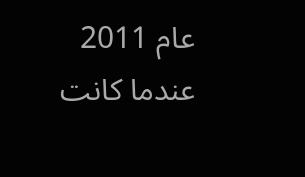عام 2011 عندما كانت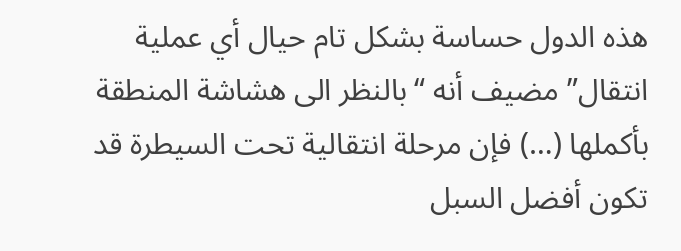هذه الدول حساسة بشكل تام حيال أي عملية انتقال” مضيف أنه “بالنظر الى هشاشة المنطقة بأكملها (…) فإن مرحلة انتقالية تحت السيطرة قد تكون أفضل السبل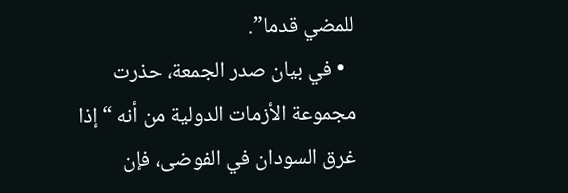للمضي قدما”.
  • في بيان صدر الجمعة، حذرت مجموعة الأزمات الدولية من أنه “إذا غرق السودان في الفوضى، فإن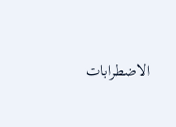الاضطرابات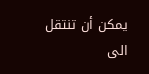يمكن أن تنتقل الى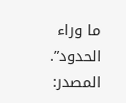ما وراء الحدود”.
المصدر: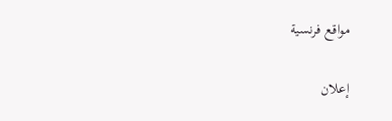مواقع فرنسية

إعلان